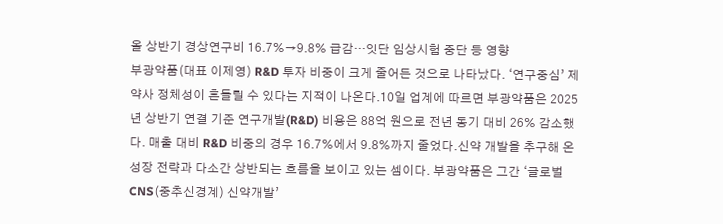올 상반기 경상연구비 16.7%→9.8% 급감···잇단 임상시험 중단 등 영향
부광약품(대표 이제영) R&D 투자 비중이 크게 줄어든 것으로 나타났다. ‘연구중심’ 제약사 정체성이 흔들릴 수 있다는 지적이 나온다.10일 업계에 따르면 부광약품은 2025년 상반기 연결 기준 연구개발(R&D) 비용은 88억 원으로 전년 동기 대비 26% 감소했다. 매출 대비 R&D 비중의 경우 16.7%에서 9.8%까지 줄었다.신약 개발을 추구해 온 성장 전략과 다소간 상반되는 흐름을 보이고 있는 셈이다. 부광약품은 그간 ‘글로벌 CNS(중추신경계) 신약개발’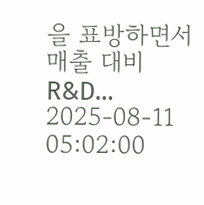을 표방하면서 매출 대비 R&D…
2025-08-11 05:02:00